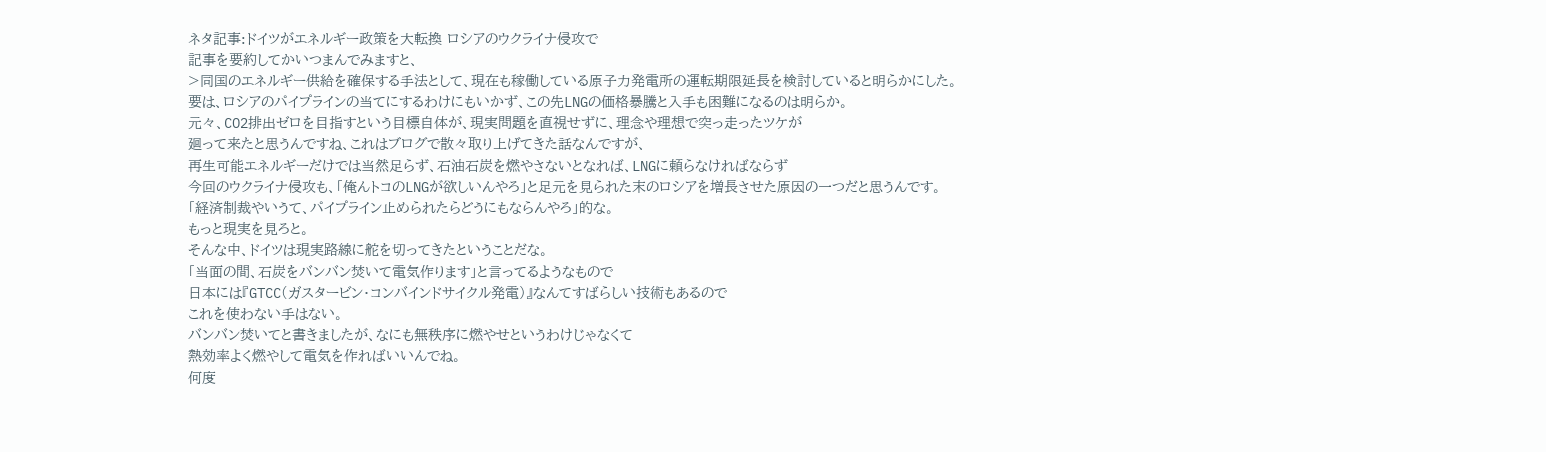ネタ記事:ドイツがエネルギー政策を大転換 ロシアのウクライナ侵攻で
記事を要約してかいつまんでみますと、
>同国のエネルギー供給を確保する手法として、現在も稼働している原子力発電所の運転期限延長を検討していると明らかにした。
要は、ロシアのパイプラインの当てにするわけにもいかず、この先LNGの価格暴騰と入手も困難になるのは明らか。
元々、CO2排出ゼロを目指すという目標自体が、現実問題を直視せずに、理念や理想で突っ走ったツケが
廻って来たと思うんですね、これはブログで散々取り上げてきた話なんですが、
再生可能エネルギーだけでは当然足らず、石油石炭を燃やさないとなれば、LNGに頼らなければならず
今回のウクライナ侵攻も、「俺んトコのLNGが欲しいんやろ」と足元を見られた末のロシアを増長させた原因の一つだと思うんです。
「経済制裁やいうて、パイプライン止められたらどうにもならんやろ」的な。
もっと現実を見ろと。
そんな中、ドイツは現実路線に舵を切ってきたということだな。
「当面の間、石炭をバンバン焚いて電気作ります」と言ってるようなもので
日本には『GTCC(ガスタービン・コンバインドサイクル発電)』なんてすばらしい技術もあるので
これを使わない手はない。
バンバン焚いてと書きましたが、なにも無秩序に燃やせというわけじゃなくて
熱効率よく燃やして電気を作ればいいんでね。
何度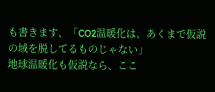も書きます、「CO2温暖化は、あくまで仮説の域を脱してるものじゃない」
地球温暖化も仮説なら、ここ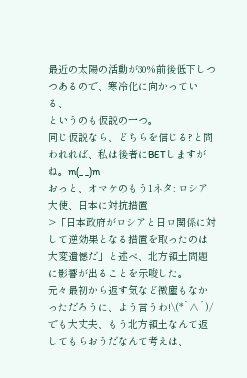最近の太陽の活動が30%前後低下しつつあるので、寒冷化に向かっている、
というのも仮説の一つ。
同じ仮説なら、どちらを信じる?と問われれば、私は後者にBETしますがね。m(_ _)m
おっと、オマケのもう1ネタ: ロシア大使、日本に対抗措置
>「日本政府がロシアと日ロ関係に対して逆効果となる措置を取ったのは大変遺憾だ」と述べ、北方領土問題に影響が出ることを示唆した。
元々最初から返す気など微塵もなかっただろうに、よう言うわ!\(*`∧´)/
でも大丈夫、もう北方領土なんて返してもらおうだなんて考えは、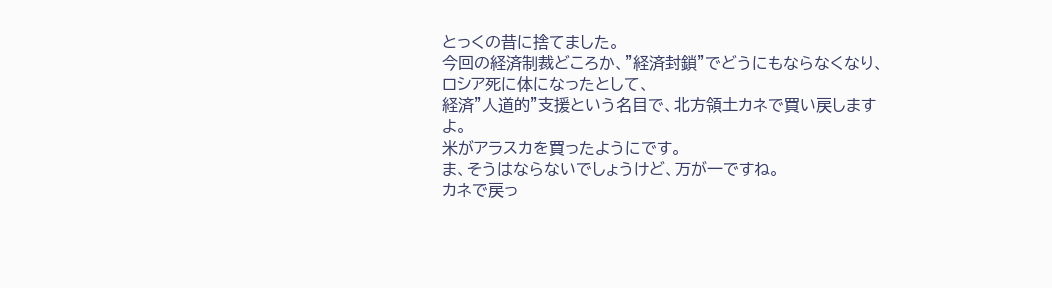とっくの昔に捨てました。
今回の経済制裁どころか、”経済封鎖”でどうにもならなくなり、ロシア死に体になったとして、
経済”人道的”支援という名目で、北方領土カネで買い戻しますよ。
米がアラスカを買ったようにです。
ま、そうはならないでしょうけど、万が一ですね。
カネで戻っ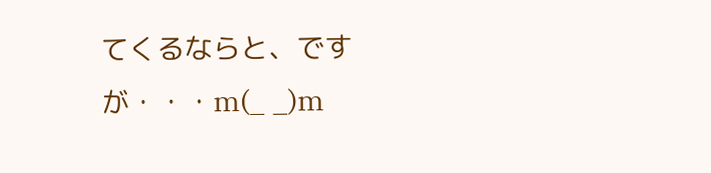てくるならと、ですが・・・m(_ _)m